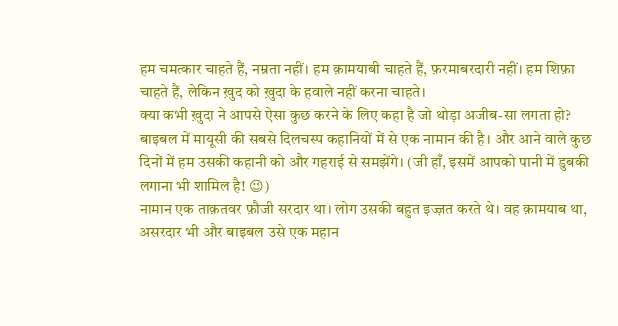हम चमत्कार चाहते हैं, नम्रता नहीं। हम क़ामयाबी चाहते हैं, फ़रमाबरदारी नहीं। हम शिफ़ा चाहते हैं, लेकिन ख़ुद को ख़ुदा के हवाले नहीं करना चाहते।
क्या कभी ख़ुदा ने आपसे ऐसा कुछ करने के लिए कहा है जो थोड़ा अजीब-सा लगता हो?
बाइबल में मायूसी की सबसे दिलचस्प कहानियों में से एक नामान की है। और आने वाले कुछ दिनों में हम उसकी कहानी को और गहराई से समझेंगे। (जी हाँ, इसमें आपको पानी में डुबकी लगाना भी शामिल है! 😉)
नामान एक ताक़तवर फ़ौजी सरदार था। लोग उसकी बहुत इज्ज़त करते थे। वह क़ामयाब था, असरदार भी और बाइबल उसे एक महान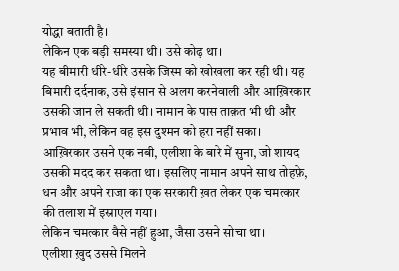योद्धा बताती है।
लेकिन एक बड़ी समस्या थी। उसे कोढ़ था।
यह बीमारी धीरे-धीरे उसके जिस्म को खोखला कर रही थी। यह बिमारी दर्दनाक, उसे इंसान से अलग करनेवाली और आख़िरकार उसकी जान ले सकती थी। नामान के पास ताक़त भी थी और प्रभाव भी, लेकिन वह इस दुश्मन को हरा नहीं सका।
आख़िरकार उसने एक नबी, एलीशा के बारे में सुना, जो शायद उसकी मदद कर सकता था। इसलिए नामान अपने साथ तोहफ़े, धन और अपने राजा का एक सरकारी ख़त लेकर एक चमत्कार की तलाश में इस्राएल गया।
लेकिन चमत्कार वैसे नहीं हुआ, जैसा उसने सोचा था।
एलीशा ख़ुद उससे मिलने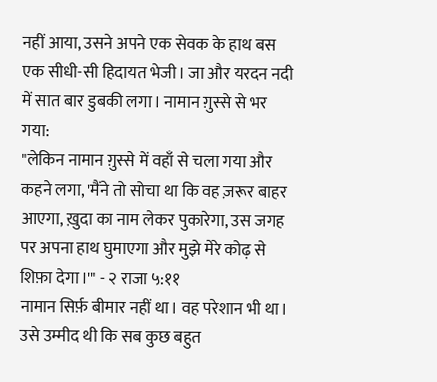नहीं आया, उसने अपने एक सेवक के हाथ बस एक सीधी-सी हिदायत भेजी। जा और यरदन नदी में सात बार डुबकी लगा। नामान ग़ुस्से से भर गया:
"लेकिन नामान ग़ुस्से में वहाँ से चला गया और कहने लगा, 'मैंने तो सोचा था कि वह ज़रूर बाहर आएगा, ख़ुदा का नाम लेकर पुकारेगा, उस जगह पर अपना हाथ घुमाएगा और मुझे मेरे कोढ़ से शिफ़ा देगा।'" - २ राजा ५:११
नामान सिर्फ़ बीमार नहीं था। वह परेशान भी था।
उसे उम्मीद थी कि सब कुछ बहुत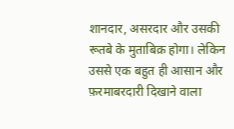शानदार, असरदार और उसकी रूतबे के मुताबिक़ होगा। लेकिन उससे एक बहुत ही आसान और फ़रमाबरदारी दिखाने वाला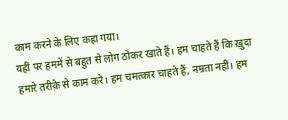काम करने के लिए कहा गया।
यहीं पर हममें से बहुत से लोग ठोकर खाते हैं। हम चाहते हैं कि ख़ुदा हमारे तरीक़े से काम करे। हम चमत्कार चाहते हैं, नम्रता नहीं। हम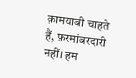क़ामयाबी चाहते हैं, फ़रमांबरदारी नहीं। हम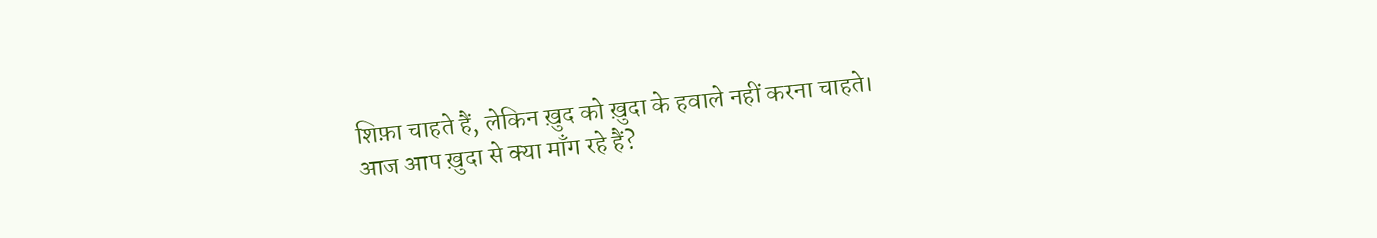शिफ़ा चाहते हैं, लेकिन ख़ुद को ख़ुदा के हवाले नहीं करना चाहते।
आज आप ख़ुदा से क्या माँग रहे हैं?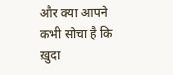और क्या आपने कभी सोचा है कि ख़ुदा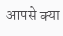आपसे क्या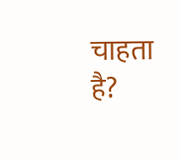चाहता है?